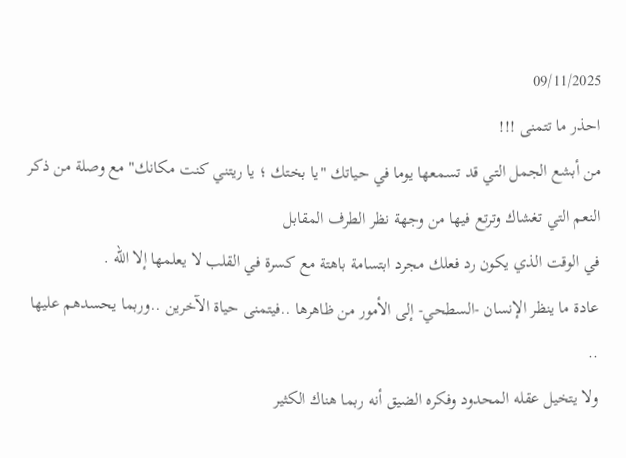09/11/2025
احذر ما تتمنى !!!
من أبشع الجمل التي قد تسمعها يوما في حياتك "يا بختك ؛ يا ريتني كنت مكانك" مع وصلة من ذكر النعم التي تغشاك وترتع فيها من وجهة نظر الطرف المقابل
في الوقت الذي يكون رد فعلك مجرد ابتسامة باهتة مع كسرة في القلب لا يعلمها إلا الله .
عادة ما ينظر الإنسان -السطحي- إلى الأمور من ظاهرها ..فيتمنى حياة الآخرين ..وربما يحسدهم عليها ..
ولا يتخيل عقله المحدود وفكره الضيق أنه ربما هناك الكثير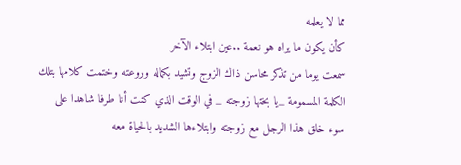مما لا يعلمه
كأن يكون ما يراه هو نعمة ..عين ابتلاء الآخر
سمعت يوما من تذكر محاسن ذاك الزوج وتشيد بكماله وروعته وختمت كلامها بتلك الكلمة المسمومة _يا بختها زوجته _ في الوقت الذي كنت أنا طرفا شاهدا على سوء خلق هذا الرجل مع زوجته وابتلاءها الشديد بالحياة معه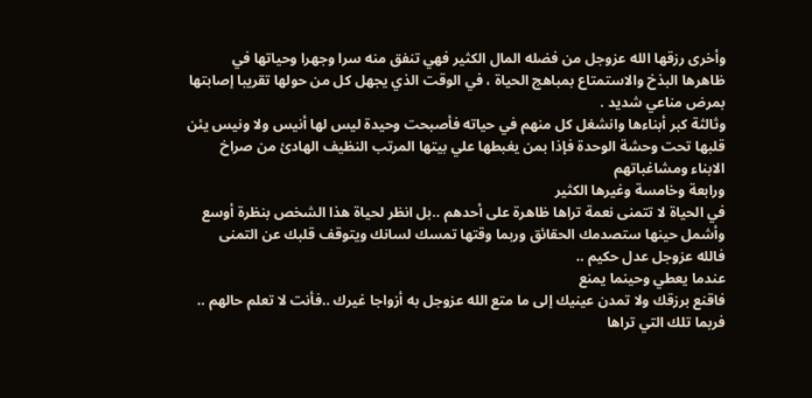وأخرى رزقها الله عزوجل من فضله المال الكثير فهي تنفق منه سرا وجهرا وحياتها في ظاهرها البذخ والاستمتاع بمباهج الحياة ، في الوقت الذي يجهل كل من حولها تقريبا إصابتها بمرض مناعي شديد .
وثالثة كبر أبناءها وانشغل كل منهم في حياته فأصبحت وحيدة ليس لها أنيس ولا ونيس يئن قلبها تحت وحشة الوحدة فإذا بمن يغبطها علي بيتها المرتب النظيف الهادئ من صراخ الابناء ومشاغباتهم
ورابعة وخامسة وغيرها الكثير
في الحياة لا تتمنى نعمة تراها ظاهرة على أحدهم ..بل انظر لحياة هذا الشخص بنظرة أوسع وأشمل حينها ستصدمك الحقائق وربما وقتها تمسك لسانك ويتوقف قلبك عن التمنى
فالله عزوجل عدل حكيم ..
عندما يعطي وحينما يمنع
فاقنع برزقك ولا تمدن عينيك إلى ما متع الله عزوجل به أزواجا غيرك ..فأنت لا تعلم حالهم .. فربما تلك التي تراها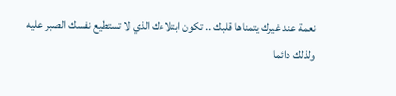نعمة عند غيرك يتمناها قلبك .. تكون ابتلاءك الذي لا تستطيع نفسك الصبر عليه
ولذلك دائما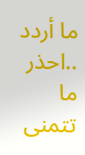ما أردد ..احذر ما تتمنى